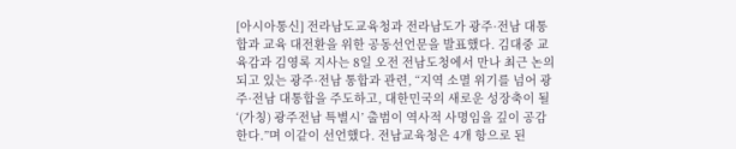[아시아통신] 전라남도교육청과 전라남도가 광주·전남 대통합과 교육 대전환을 위한 공동선언문을 발표했다. 김대중 교육감과 김영록 지사는 8일 오전 전남도청에서 만나 최근 논의되고 있는 광주·전남 통합과 관련, “지역 소멸 위기를 넘어 광주·전남 대통합을 주도하고, 대한민국의 새로운 성장축이 될 ‘(가칭) 광주전남 특별시’ 출범이 역사적 사명임을 깊이 공감한다.”며 이같이 선언했다. 전남교육청은 4개 항으로 된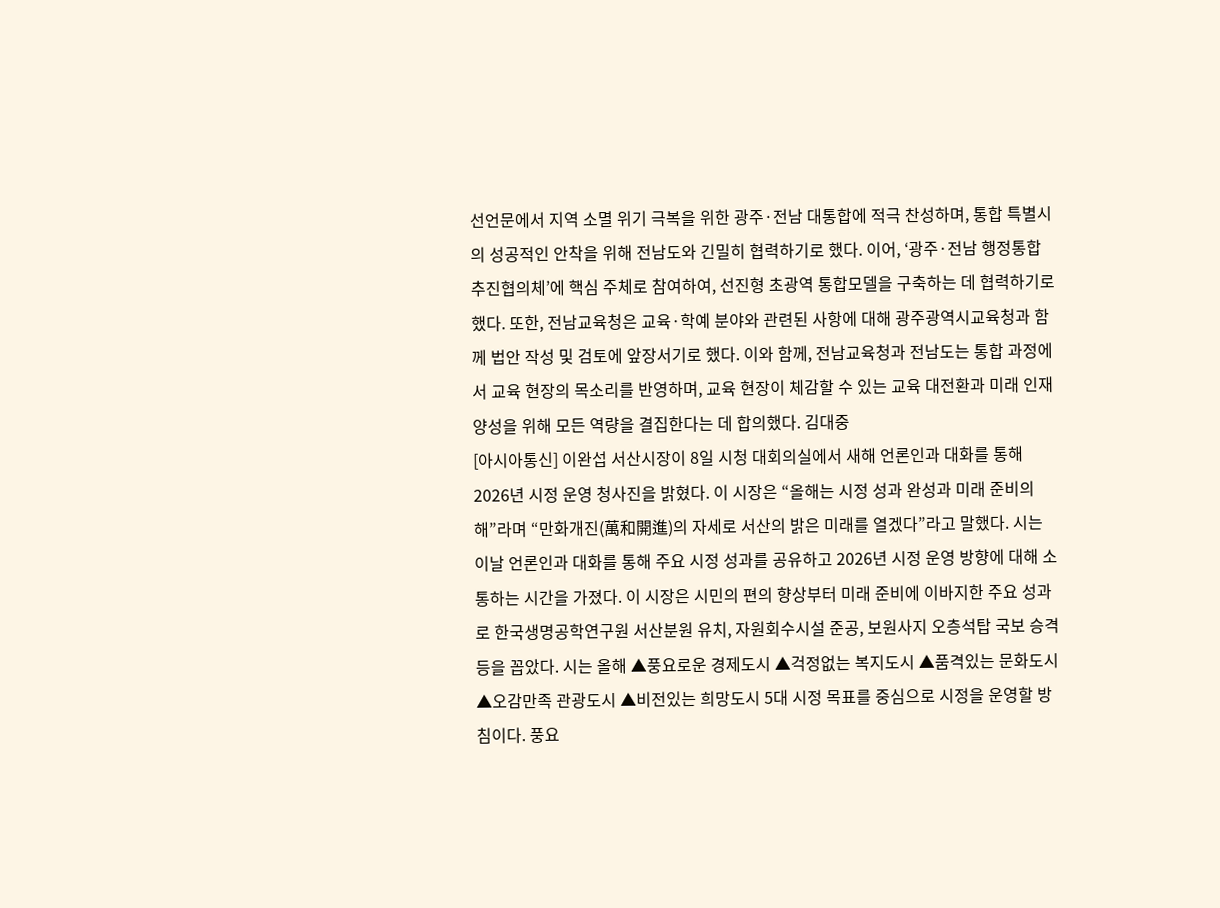선언문에서 지역 소멸 위기 극복을 위한 광주·전남 대통합에 적극 찬성하며, 통합 특별시의 성공적인 안착을 위해 전남도와 긴밀히 협력하기로 했다. 이어, ‘광주·전남 행정통합 추진협의체’에 핵심 주체로 참여하여, 선진형 초광역 통합모델을 구축하는 데 협력하기로 했다. 또한, 전남교육청은 교육·학예 분야와 관련된 사항에 대해 광주광역시교육청과 함께 법안 작성 및 검토에 앞장서기로 했다. 이와 함께, 전남교육청과 전남도는 통합 과정에서 교육 현장의 목소리를 반영하며, 교육 현장이 체감할 수 있는 교육 대전환과 미래 인재 양성을 위해 모든 역량을 결집한다는 데 합의했다. 김대중
[아시아통신] 이완섭 서산시장이 8일 시청 대회의실에서 새해 언론인과 대화를 통해 2026년 시정 운영 청사진을 밝혔다. 이 시장은 “올해는 시정 성과 완성과 미래 준비의 해”라며 “만화개진(萬和開進)의 자세로 서산의 밝은 미래를 열겠다”라고 말했다. 시는 이날 언론인과 대화를 통해 주요 시정 성과를 공유하고 2026년 시정 운영 방향에 대해 소통하는 시간을 가졌다. 이 시장은 시민의 편의 향상부터 미래 준비에 이바지한 주요 성과로 한국생명공학연구원 서산분원 유치, 자원회수시설 준공, 보원사지 오층석탑 국보 승격 등을 꼽았다. 시는 올해 ▲풍요로운 경제도시 ▲걱정없는 복지도시 ▲품격있는 문화도시 ▲오감만족 관광도시 ▲비전있는 희망도시 5대 시정 목표를 중심으로 시정을 운영할 방침이다. 풍요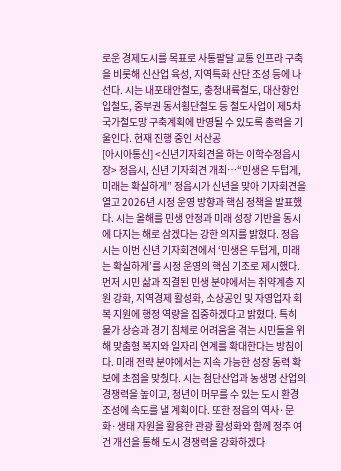로운 경제도시를 목표로 사통팔달 교통 인프라 구축을 비롯해 신산업 육성, 지역특화 산단 조성 등에 나선다. 시는 내포태안철도, 충청내륙철도, 대산항인입철도, 중부권 동서횡단철도 등 철도사업이 제5차 국가철도망 구축계획에 반영될 수 있도록 총력을 기울인다. 현재 진행 중인 서산공
[아시아통신] <신년기자회견을 하는 이학수정읍시장> 정읍시, 신년 기자회견 개최…“민생은 두텁게, 미래는 확실하게” 정읍시가 신년을 맞아 기자회견을 열고 2026년 시정 운영 방향과 핵심 정책을 발표했다. 시는 올해를 민생 안정과 미래 성장 기반을 동시에 다지는 해로 삼겠다는 강한 의지를 밝혔다. 정읍시는 이번 신년 기자회견에서 ‘민생은 두텁게, 미래는 확실하게’를 시정 운영의 핵심 기조로 제시했다. 먼저 시민 삶과 직결된 민생 분야에서는 취약계층 지원 강화, 지역경제 활성화, 소상공인 및 자영업자 회복 지원에 행정 역량을 집중하겠다고 밝혔다. 특히 물가 상승과 경기 침체로 어려움을 겪는 시민들을 위해 맞춤형 복지와 일자리 연계를 확대한다는 방침이다. 미래 전략 분야에서는 지속 가능한 성장 동력 확보에 초점을 맞췄다. 시는 첨단산업과 농생명 산업의 경쟁력을 높이고, 청년이 머무를 수 있는 도시 환경 조성에 속도를 낼 계획이다. 또한 정읍의 역사·문화·생태 자원을 활용한 관광 활성화와 함께 정주 여건 개선을 통해 도시 경쟁력을 강화하겠다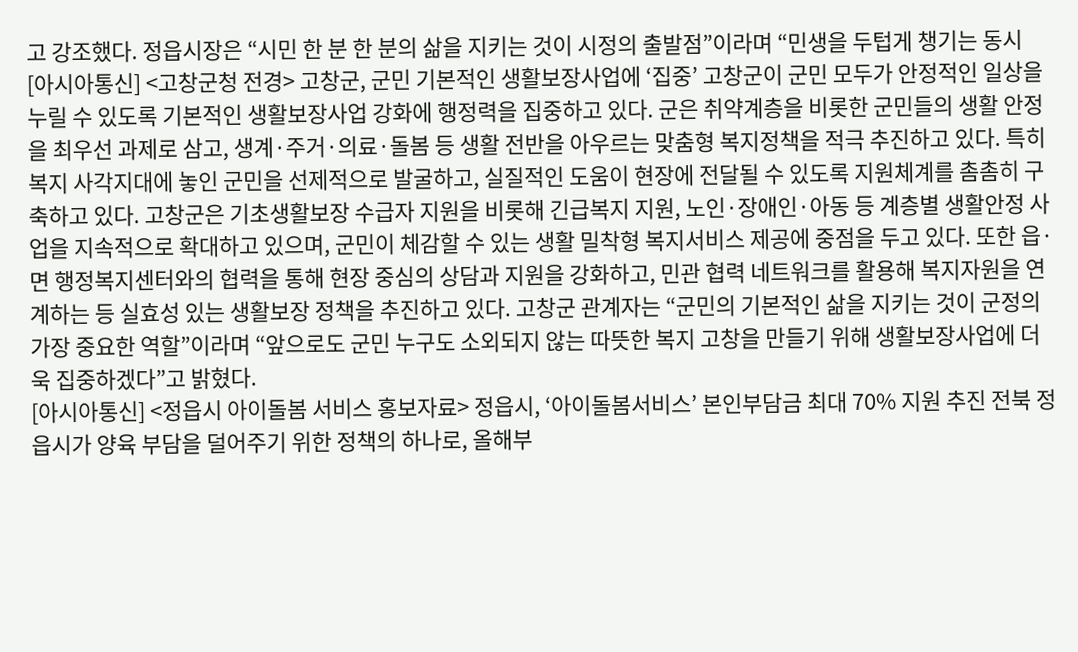고 강조했다. 정읍시장은 “시민 한 분 한 분의 삶을 지키는 것이 시정의 출발점”이라며 “민생을 두텁게 챙기는 동시
[아시아통신] <고창군청 전경> 고창군, 군민 기본적인 생활보장사업에 ‘집중’ 고창군이 군민 모두가 안정적인 일상을 누릴 수 있도록 기본적인 생활보장사업 강화에 행정력을 집중하고 있다. 군은 취약계층을 비롯한 군민들의 생활 안정을 최우선 과제로 삼고, 생계·주거·의료·돌봄 등 생활 전반을 아우르는 맞춤형 복지정책을 적극 추진하고 있다. 특히 복지 사각지대에 놓인 군민을 선제적으로 발굴하고, 실질적인 도움이 현장에 전달될 수 있도록 지원체계를 촘촘히 구축하고 있다. 고창군은 기초생활보장 수급자 지원을 비롯해 긴급복지 지원, 노인·장애인·아동 등 계층별 생활안정 사업을 지속적으로 확대하고 있으며, 군민이 체감할 수 있는 생활 밀착형 복지서비스 제공에 중점을 두고 있다. 또한 읍·면 행정복지센터와의 협력을 통해 현장 중심의 상담과 지원을 강화하고, 민관 협력 네트워크를 활용해 복지자원을 연계하는 등 실효성 있는 생활보장 정책을 추진하고 있다. 고창군 관계자는 “군민의 기본적인 삶을 지키는 것이 군정의 가장 중요한 역할”이라며 “앞으로도 군민 누구도 소외되지 않는 따뜻한 복지 고창을 만들기 위해 생활보장사업에 더욱 집중하겠다”고 밝혔다.
[아시아통신] <정읍시 아이돌봄 서비스 홍보자료> 정읍시, ‘아이돌봄서비스’ 본인부담금 최대 70% 지원 추진 전북 정읍시가 양육 부담을 덜어주기 위한 정책의 하나로, 올해부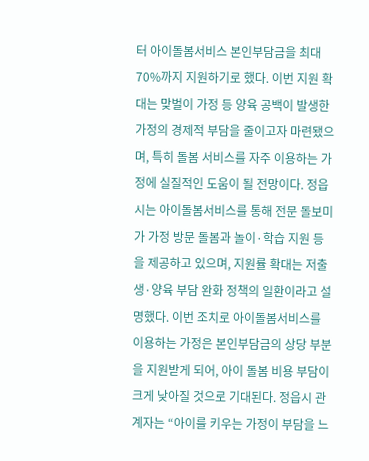터 아이돌봄서비스 본인부담금을 최대 70%까지 지원하기로 했다. 이번 지원 확대는 맞벌이 가정 등 양육 공백이 발생한 가정의 경제적 부담을 줄이고자 마련됐으며, 특히 돌봄 서비스를 자주 이용하는 가정에 실질적인 도움이 될 전망이다. 정읍시는 아이돌봄서비스를 통해 전문 돌보미가 가정 방문 돌봄과 놀이·학습 지원 등을 제공하고 있으며, 지원률 확대는 저출생·양육 부담 완화 정책의 일환이라고 설명했다. 이번 조치로 아이돌봄서비스를 이용하는 가정은 본인부담금의 상당 부분을 지원받게 되어, 아이 돌봄 비용 부담이 크게 낮아질 것으로 기대된다. 정읍시 관계자는 “아이를 키우는 가정이 부담을 느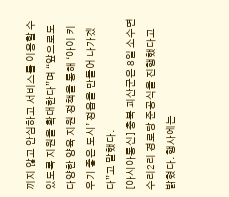끼지 않고 안심하고 서비스를 이용할 수 있도록 지원을 확대한다”며 “앞으로도 다양한 양육 지원 정책을 통해 ‘아이 키우기 좋은 도시’ 정읍을 만들어 나가겠다”고 말했다.
[아시아통신] 충북 괴산군은 8일 소수면 수리2리 경로당 준공식을 진행했다고 밝혔다. 행사에는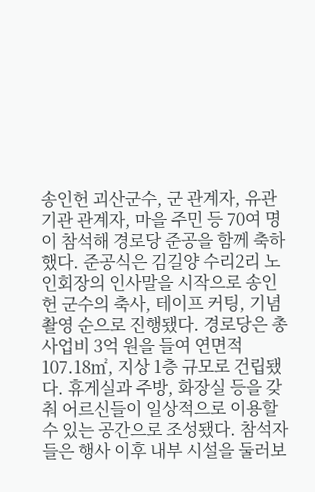송인헌 괴산군수, 군 관계자, 유관기관 관계자, 마을 주민 등 70여 명이 참석해 경로당 준공을 함께 축하했다. 준공식은 김길양 수리2리 노인회장의 인사말을 시작으로 송인헌 군수의 축사, 테이프 커팅, 기념촬영 순으로 진행됐다. 경로당은 총사업비 3억 원을 들여 연면적 107.18㎡, 지상 1층 규모로 건립됐다. 휴게실과 주방, 화장실 등을 갖춰 어르신들이 일상적으로 이용할 수 있는 공간으로 조성됐다. 참석자들은 행사 이후 내부 시설을 둘러보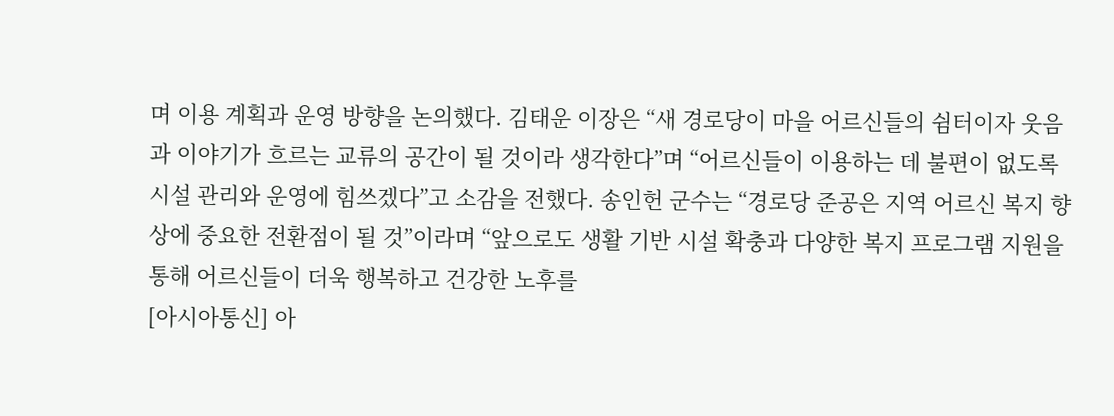며 이용 계획과 운영 방향을 논의했다. 김태운 이장은 “새 경로당이 마을 어르신들의 쉼터이자 웃음과 이야기가 흐르는 교류의 공간이 될 것이라 생각한다”며 “어르신들이 이용하는 데 불편이 없도록 시설 관리와 운영에 힘쓰겠다”고 소감을 전했다. 송인헌 군수는 “경로당 준공은 지역 어르신 복지 향상에 중요한 전환점이 될 것”이라며 “앞으로도 생활 기반 시설 확충과 다양한 복지 프로그램 지원을 통해 어르신들이 더욱 행복하고 건강한 노후를
[아시아통신] 아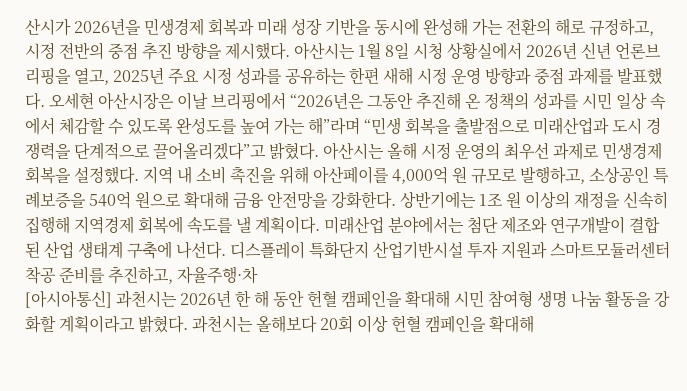산시가 2026년을 민생경제 회복과 미래 성장 기반을 동시에 완성해 가는 전환의 해로 규정하고, 시정 전반의 중점 추진 방향을 제시했다. 아산시는 1월 8일 시청 상황실에서 2026년 신년 언론브리핑을 열고, 2025년 주요 시정 성과를 공유하는 한편 새해 시정 운영 방향과 중점 과제를 발표했다. 오세현 아산시장은 이날 브리핑에서 “2026년은 그동안 추진해 온 정책의 성과를 시민 일상 속에서 체감할 수 있도록 완성도를 높여 가는 해”라며 “민생 회복을 출발점으로 미래산업과 도시 경쟁력을 단계적으로 끌어올리겠다”고 밝혔다. 아산시는 올해 시정 운영의 최우선 과제로 민생경제 회복을 설정했다. 지역 내 소비 촉진을 위해 아산페이를 4,000억 원 규모로 발행하고, 소상공인 특례보증을 540억 원으로 확대해 금융 안전망을 강화한다. 상반기에는 1조 원 이상의 재정을 신속히 집행해 지역경제 회복에 속도를 낼 계획이다. 미래산업 분야에서는 첨단 제조와 연구개발이 결합된 산업 생태계 구축에 나선다. 디스플레이 특화단지 산업기반시설 투자 지원과 스마트모듈러센터 착공 준비를 추진하고, 자율주행·차
[아시아통신] 과천시는 2026년 한 해 동안 헌혈 캠페인을 확대해 시민 참여형 생명 나눔 활동을 강화할 계획이라고 밝혔다. 과천시는 올해보다 20회 이상 헌혈 캠페인을 확대해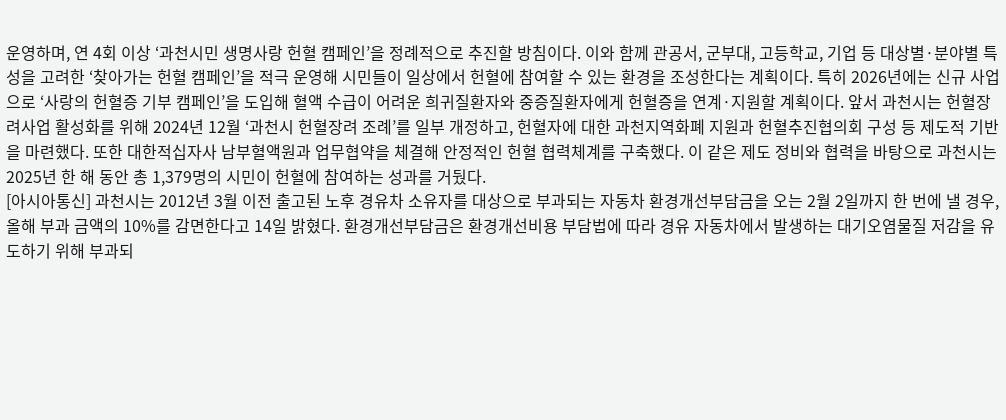운영하며, 연 4회 이상 ‘과천시민 생명사랑 헌혈 캠페인’을 정례적으로 추진할 방침이다. 이와 함께 관공서, 군부대, 고등학교, 기업 등 대상별·분야별 특성을 고려한 ‘찾아가는 헌혈 캠페인’을 적극 운영해 시민들이 일상에서 헌혈에 참여할 수 있는 환경을 조성한다는 계획이다. 특히 2026년에는 신규 사업으로 ‘사랑의 헌혈증 기부 캠페인’을 도입해 혈액 수급이 어려운 희귀질환자와 중증질환자에게 헌혈증을 연계·지원할 계획이다. 앞서 과천시는 헌혈장려사업 활성화를 위해 2024년 12월 ‘과천시 헌혈장려 조례’를 일부 개정하고, 헌혈자에 대한 과천지역화폐 지원과 헌혈추진협의회 구성 등 제도적 기반을 마련했다. 또한 대한적십자사 남부혈액원과 업무협약을 체결해 안정적인 헌혈 협력체계를 구축했다. 이 같은 제도 정비와 협력을 바탕으로 과천시는 2025년 한 해 동안 총 1,379명의 시민이 헌혈에 참여하는 성과를 거뒀다.
[아시아통신] 과천시는 2012년 3월 이전 출고된 노후 경유차 소유자를 대상으로 부과되는 자동차 환경개선부담금을 오는 2월 2일까지 한 번에 낼 경우, 올해 부과 금액의 10%를 감면한다고 14일 밝혔다. 환경개선부담금은 환경개선비용 부담법에 따라 경유 자동차에서 발생하는 대기오염물질 저감을 유도하기 위해 부과되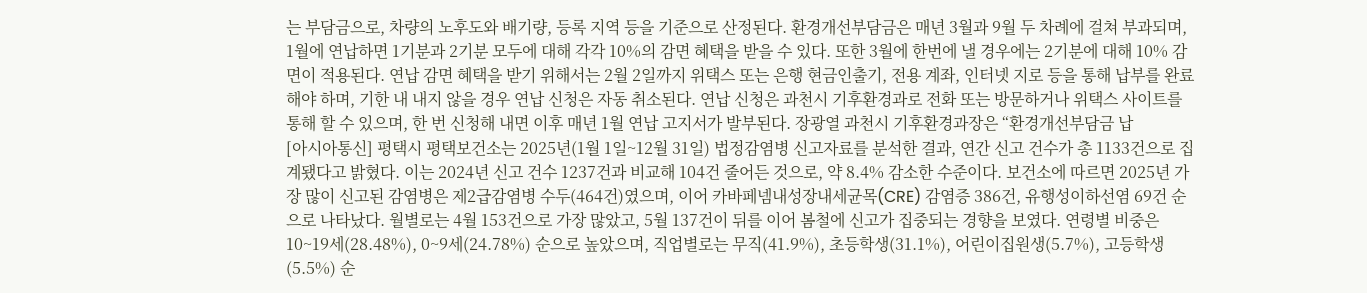는 부담금으로, 차량의 노후도와 배기량, 등록 지역 등을 기준으로 산정된다. 환경개선부담금은 매년 3월과 9월 두 차례에 걸쳐 부과되며, 1월에 연납하면 1기분과 2기분 모두에 대해 각각 10%의 감면 혜택을 받을 수 있다. 또한 3월에 한번에 낼 경우에는 2기분에 대해 10% 감면이 적용된다. 연납 감면 혜택을 받기 위해서는 2월 2일까지 위택스 또는 은행 현금인출기, 전용 계좌, 인터넷 지로 등을 통해 납부를 완료해야 하며, 기한 내 내지 않을 경우 연납 신청은 자동 취소된다. 연납 신청은 과천시 기후환경과로 전화 또는 방문하거나 위택스 사이트를 통해 할 수 있으며, 한 번 신청해 내면 이후 매년 1월 연납 고지서가 발부된다. 장광열 과천시 기후환경과장은 “환경개선부담금 납
[아시아통신] 평택시 평택보건소는 2025년(1월 1일~12월 31일) 법정감염병 신고자료를 분석한 결과, 연간 신고 건수가 총 1133건으로 집계됐다고 밝혔다. 이는 2024년 신고 건수 1237건과 비교해 104건 줄어든 것으로, 약 8.4% 감소한 수준이다. 보건소에 따르면 2025년 가장 많이 신고된 감염병은 제2급감염병 수두(464건)였으며, 이어 카바페넴내성장내세균목(CRE) 감염증 386건, 유행성이하선염 69건 순으로 나타났다. 월별로는 4월 153건으로 가장 많았고, 5월 137건이 뒤를 이어 봄철에 신고가 집중되는 경향을 보였다. 연령별 비중은 10~19세(28.48%), 0~9세(24.78%) 순으로 높았으며, 직업별로는 무직(41.9%), 초등학생(31.1%), 어린이집원생(5.7%), 고등학생(5.5%) 순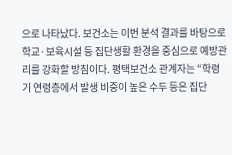으로 나타났다. 보건소는 이번 분석 결과를 바탕으로 학교·보육시설 등 집단생활 환경을 중심으로 예방관리를 강화할 방침이다. 평택보건소 관계자는 “학령기 연령층에서 발생 비중이 높은 수두 등은 집단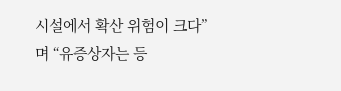시설에서 확산 위험이 크다”며 “유증상자는 등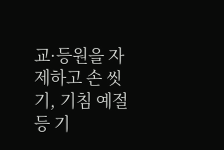교·등원을 자제하고 손 씻기, 기침 예절 등 기